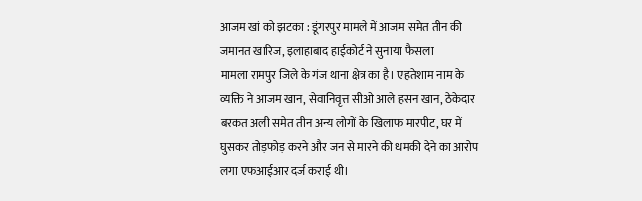आजम खां को झटका : डूंगरपुर मामले में आजम समेत तीन की जमानत खारिज, इलाहाबाद हाईकोर्ट ने सुनाया फैसला
मामला रामपुर जिले के गंज थाना क्षेत्र का है। एहतेशाम नाम के व्यक्ति ने आजम खान, सेवानिवृत्त सीओ आले हसन खान, ठेकेदार बरकत अली समेत तीन अन्य लोगों के खिलाफ मारपीट, घर में घुसकर तोड़फोड़ करने और जन से मारने की धमकी देने का आरोप लगा एफआईआर दर्ज कराई थी।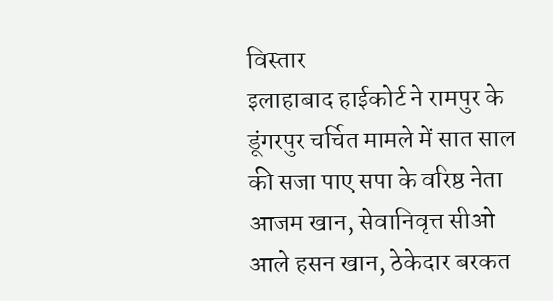विस्तार
इलाहाबाद हाईकोर्ट ने रामपुर के डूंगरपुर चर्चित मामले में सात साल की सजा पाए सपा के वरिष्ठ नेता आजम खान, सेवानिवृत्त सीओ आले हसन खान, ठेकेदार बरकत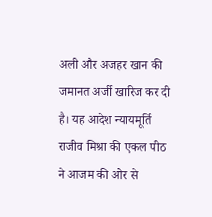अली और अजहर खान की जमानत अर्जी खारिज कर दी है। यह आदेश न्यायमूर्ति राजीव मिश्रा की एकल पीठ ने आजम की ओर से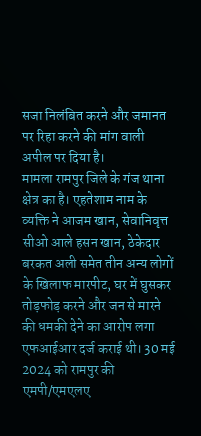सजा निलंबित करने और जमानत पर रिहा करने की मांग वाली अपील पर दिया है।
मामला रामपुर जिले के गंज थाना क्षेत्र का है। एहतेशाम नाम के व्यक्ति ने आजम खान, सेवानिवृत्त सीओ आले हसन खान, ठेकेदार बरकत अली समेत तीन अन्य लोगों के खिलाफ मारपीट, घर में घुसकर तोड़फोड़ करने और जन से मारने की धमकी देने का आरोप लगा एफआईआर दर्ज कराई थी। 30 मई 2024 को रामपुर की एमपी/एमएलए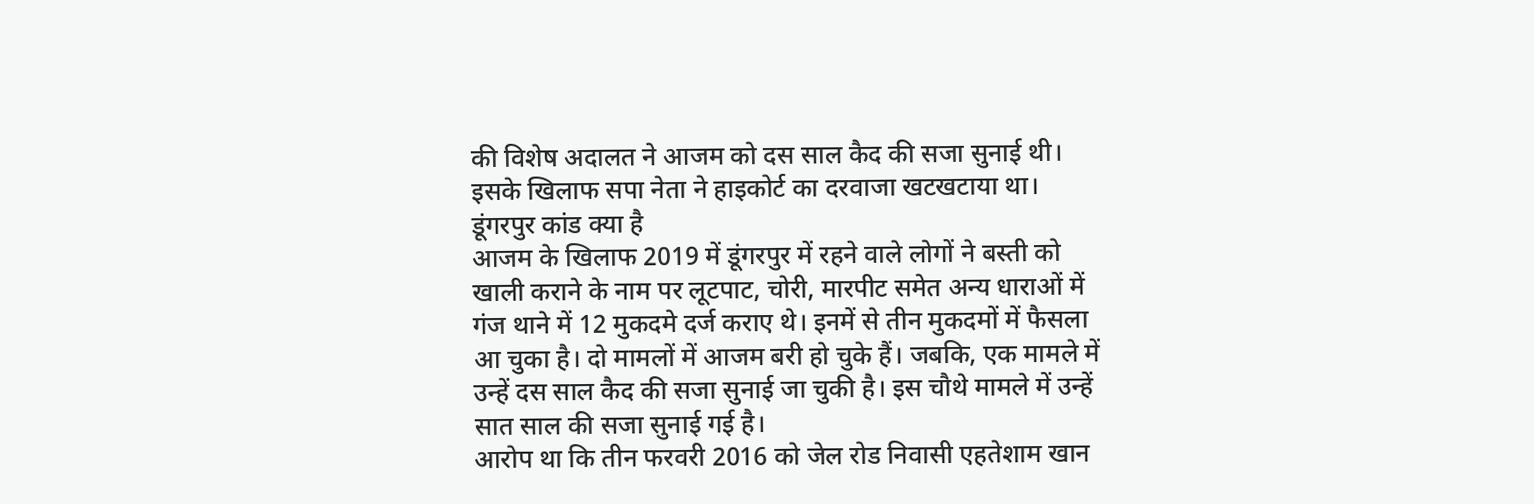की विशेष अदालत ने आजम को दस साल कैद की सजा सुनाई थी। इसके खिलाफ सपा नेता ने हाइकोर्ट का दरवाजा खटखटाया था।
डूंगरपुर कांड क्या है
आजम के खिलाफ 2019 में डूंगरपुर में रहने वाले लोगों ने बस्ती को खाली कराने के नाम पर लूटपाट, चोरी, मारपीट समेत अन्य धाराओं में गंज थाने में 12 मुकदमे दर्ज कराए थे। इनमें से तीन मुकदमों में फैसला आ चुका है। दो मामलों में आजम बरी हो चुके हैं। जबकि, एक मामले में उन्हें दस साल कैद की सजा सुनाई जा चुकी है। इस चौथे मामले में उन्हें सात साल की सजा सुनाई गई है।
आरोप था कि तीन फरवरी 2016 को जेल रोड निवासी एहतेशाम खान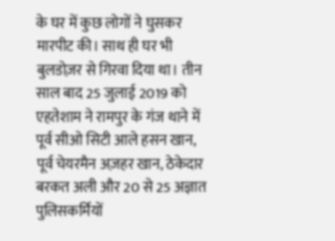के घर में कुछ लोगों ने घुसकर मारपीट की। साथ ही घर भी बुलडोज़र से गिरवा दिया था। तीन साल बाद 25 जुलाई 2019 को एहतेशाम ने रामपुर के गंज थाने में पूर्व सीओ सिटी आले हसन खान, पूर्व चेयरमैन अज़हर खान, ठेकेदार बरकत अली और 20 से 25 अज्ञात पुलिसकर्मियों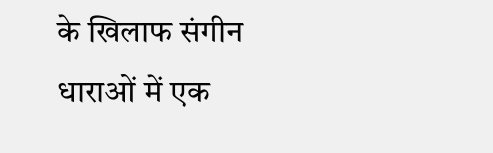के खिलाफ संगीन धाराओं में एक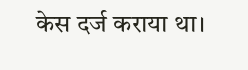केस दर्ज कराया था।